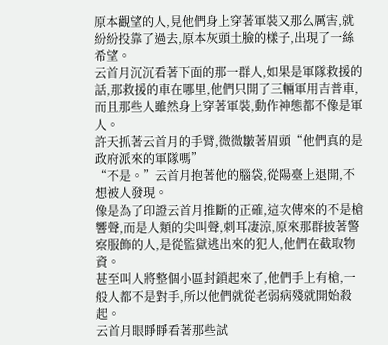原本觀望的人,見他們身上穿著軍裝又那么厲害,就紛紛投靠了過去,原本灰頭土臉的樣子,出現了一絲希望。
云首月沉沉看著下面的那一群人,如果是軍隊救援的話,那救援的車在哪里,他們只開了三輛軍用吉普車,而且那些人雖然身上穿著軍裝,動作神態都不像是軍人。
許天抓著云首月的手臂,微微皺著眉頭“他們真的是政府派來的軍隊嗎”
“不是。”云首月抱著他的腦袋,從陽臺上退開,不想被人發現。
像是為了印證云首月推斷的正確,這次傳來的不是槍響聲,而是人類的尖叫聲,刺耳凄涼,原來那群披著警察服飾的人,是從監獄逃出來的犯人,他們在截取物資。
甚至叫人將整個小區封鎖起來了,他們手上有槍,一般人都不是對手,所以他們就從老弱病殘就開始殺起。
云首月眼睜睜看著那些試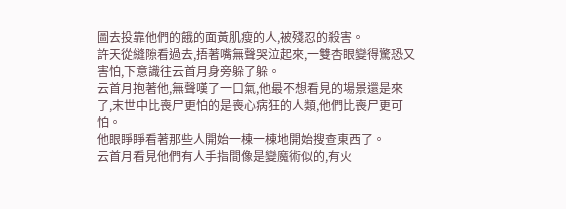圖去投靠他們的餓的面黃肌瘦的人,被殘忍的殺害。
許天從縫隙看過去,捂著嘴無聲哭泣起來,一雙杏眼變得驚恐又害怕,下意識往云首月身旁躲了躲。
云首月抱著他,無聲嘆了一口氣,他最不想看見的場景還是來了,末世中比喪尸更怕的是喪心病狂的人類,他們比喪尸更可怕。
他眼睜睜看著那些人開始一棟一棟地開始搜查東西了。
云首月看見他們有人手指間像是變魔術似的,有火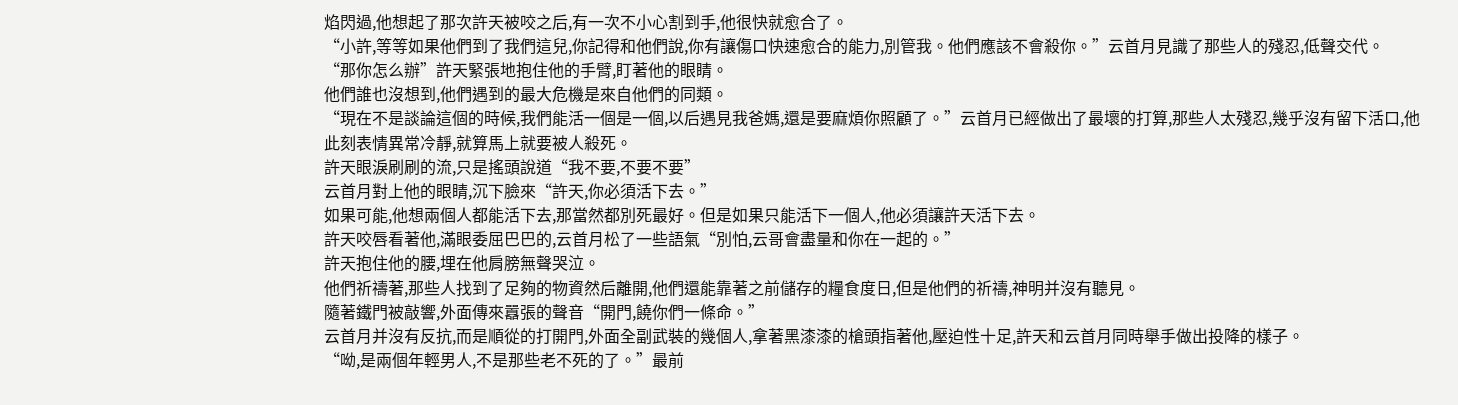焰閃過,他想起了那次許天被咬之后,有一次不小心割到手,他很快就愈合了。
“小許,等等如果他們到了我們這兒,你記得和他們說,你有讓傷口快速愈合的能力,別管我。他們應該不會殺你。”云首月見識了那些人的殘忍,低聲交代。
“那你怎么辦”許天緊張地抱住他的手臂,盯著他的眼睛。
他們誰也沒想到,他們遇到的最大危機是來自他們的同類。
“現在不是談論這個的時候,我們能活一個是一個,以后遇見我爸媽,還是要麻煩你照顧了。”云首月已經做出了最壞的打算,那些人太殘忍,幾乎沒有留下活口,他此刻表情異常冷靜,就算馬上就要被人殺死。
許天眼淚刷刷的流,只是搖頭說道“我不要,不要不要”
云首月對上他的眼睛,沉下臉來“許天,你必須活下去。”
如果可能,他想兩個人都能活下去,那當然都別死最好。但是如果只能活下一個人,他必須讓許天活下去。
許天咬唇看著他,滿眼委屈巴巴的,云首月松了一些語氣“別怕,云哥會盡量和你在一起的。”
許天抱住他的腰,埋在他肩膀無聲哭泣。
他們祈禱著,那些人找到了足夠的物資然后離開,他們還能靠著之前儲存的糧食度日,但是他們的祈禱,神明并沒有聽見。
隨著鐵門被敲響,外面傳來囂張的聲音“開門,饒你們一條命。”
云首月并沒有反抗,而是順從的打開門,外面全副武裝的幾個人,拿著黑漆漆的槍頭指著他,壓迫性十足,許天和云首月同時舉手做出投降的樣子。
“呦,是兩個年輕男人,不是那些老不死的了。”最前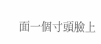面一個寸頭臉上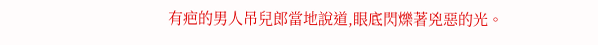有疤的男人吊兒郎當地說道,眼底閃爍著兇惡的光。